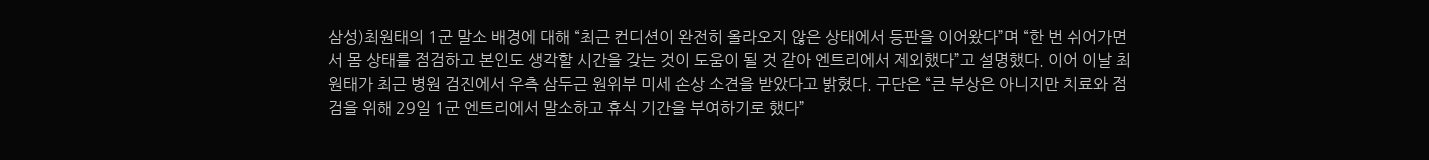삼성)최원태의 1군 말소 배경에 대해 “최근 컨디션이 완전히 올라오지 않은 상태에서 등판을 이어왔다”며 “한 번 쉬어가면서 몸 상태를 점검하고 본인도 생각할 시간을 갖는 것이 도움이 될 것 같아 엔트리에서 제외했다”고 설명했다. 이어 이날 최원태가 최근 병원 검진에서 우측 삼두근 원위부 미세 손상 소견을 받았다고 밝혔다. 구단은 “큰 부상은 아니지만 치료와 점검을 위해 29일 1군 엔트리에서 말소하고 휴식 기간을 부여하기로 했다”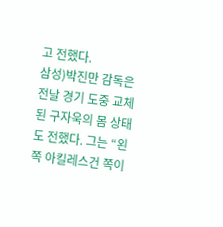고 전했다.
삼성)박진만 감독은 전날 경기 도중 교체된 구자욱의 몸 상태도 전했다. 그는 “왼쪽 아킬레스건 쪽이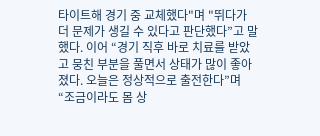타이트해 경기 중 교체했다"며 "뛰다가 더 문제가 생길 수 있다고 판단했다”고 말했다. 이어 “경기 직후 바로 치료를 받았고 뭉친 부분을 풀면서 상태가 많이 좋아졌다. 오늘은 정상적으로 출전한다”며 “조금이라도 몸 상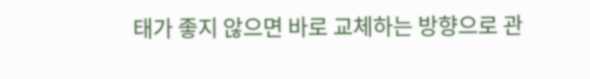태가 좋지 않으면 바로 교체하는 방향으로 관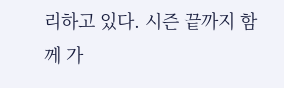리하고 있다. 시즌 끝까지 함께 가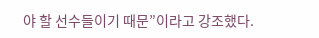야 할 선수들이기 때문”이라고 강조했다.